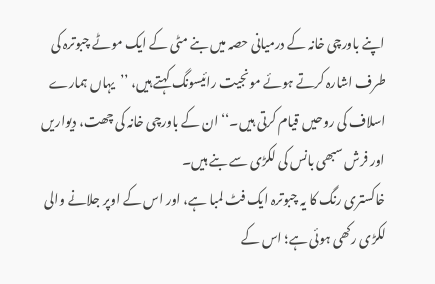اپنے باورچی خانہ کے درمیانی حصہ میں بنے مٹی کے ایک موٹے چبوترہ کی طرف اشارہ کرتے ہوئے مونجیت رائیسونگ کہتے ہیں، ’’یہاں ہمارے اسلاف کی روحیں قیام کرتی ہیں۔‘‘ ان کے باورچی خانہ کی چھت، دیواریں اور فرش سبھی بانس کی لکڑی سے بنے ہیں۔
خاکستری رنگ کا یہ چبوترہ ایک فٹ لمبا ہے، اور اس کے اوپر جلانے والی لکڑی رکھی ہوئی ہے؛ اس کے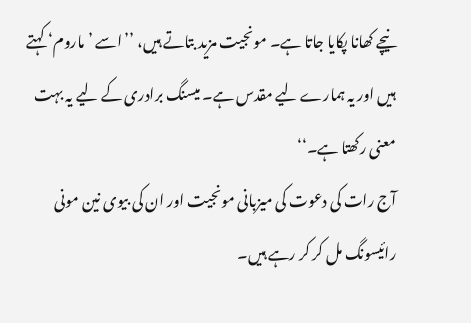نیچے کھانا پکایا جاتا ہے۔ مونجیت مزید بتاتے ہیں، ’’اسے ’ماروم‘ کہتے ہیں اور یہ ہمارے لیے مقدس ہے۔ میسنگ برادری کے لیے یہ بہت معنی رکھتا ہے۔‘‘
آج رات کی دعوت کی میزبانی مونجیت اور ان کی بیوی نین مونی رائیسونگ مل کر کر رہے ہیں۔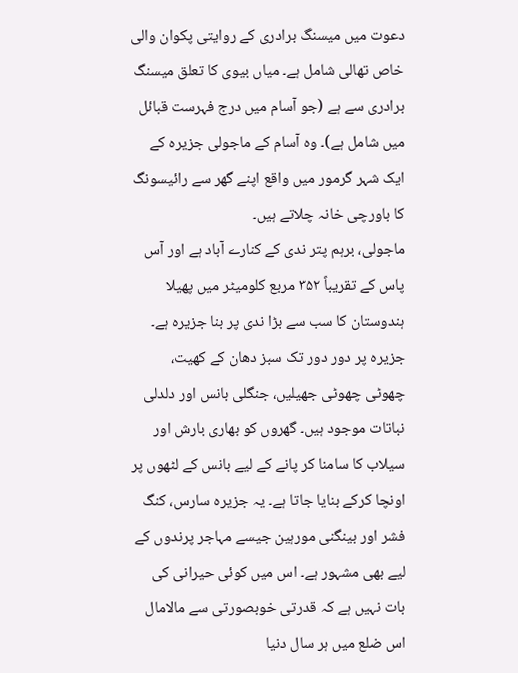دعوت میں میسنگ برادری کے روایتی پکوان والی خاص تھالی شامل ہے۔ میاں بیوی کا تعلق میسنگ برادری سے ہے (جو آسام میں درج فہرست قبائل میں شامل ہے)۔ وہ آسام کے ماجولی جزیرہ کے ایک شہر گرمور میں واقع اپنے گھر سے رائیسونگ کا باورچی خانہ چلاتے ہیں۔
ماجولی، برہم پتر ندی کے کنارے آباد ہے اور آس پاس کے تقریباً ۳۵۲ مربع کلومیٹر میں پھیلا ہندوستان کا سب سے بڑا ندی پر بنا جزیرہ ہے۔ جزیرہ پر دور دور تک سبز دھان کے کھیت، چھوٹی چھوٹی جھیلیں، جنگلی بانس اور دلدلی نباتات موجود ہیں۔ گھروں کو بھاری بارش اور سیلاب کا سامنا کر پانے کے لیے بانس کے لٹھوں پر اونچا کرکے بنایا جاتا ہے۔ یہ جزیرہ سارس، کنگ فشر اور بینگنی مورہین جیسے مہاجر پرندوں کے لیے بھی مشہور ہے۔ اس میں کوئی حیرانی کی بات نہیں ہے کہ قدرتی خوبصورتی سے مالامال اس ضلع میں ہر سال دنیا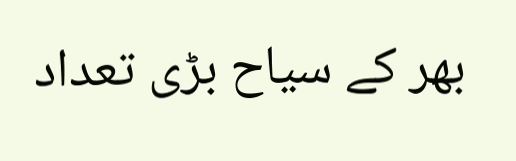بھر کے سیاح بڑی تعداد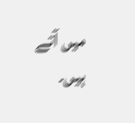میں آتے ہیں۔